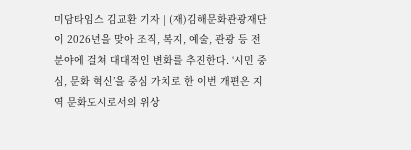미담타임스 김교환 기자 | (재)김해문화관광재단이 2026년을 맞아 조직, 복지, 예술, 관광 등 전 분야에 걸쳐 대대적인 변화를 추진한다. ‘시민 중심, 문화 혁신’을 중심 가치로 한 이번 개편은 지역 문화도시로서의 위상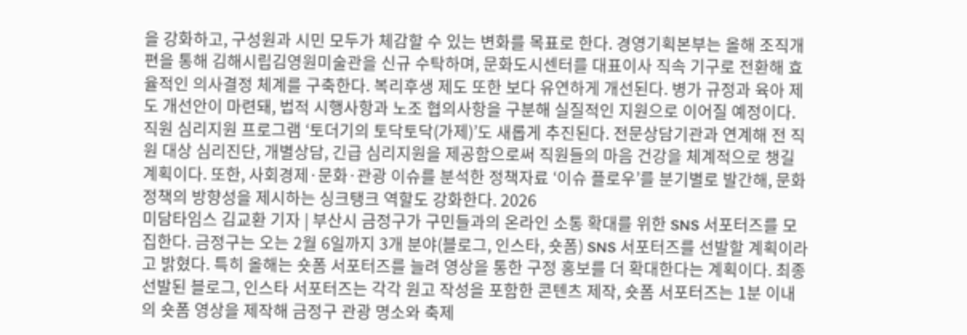을 강화하고, 구성원과 시민 모두가 체감할 수 있는 변화를 목표로 한다. 경영기획본부는 올해 조직개편을 통해 김해시립김영원미술관을 신규 수탁하며, 문화도시센터를 대표이사 직속 기구로 전환해 효율적인 의사결정 체계를 구축한다. 복리후생 제도 또한 보다 유연하게 개선된다. 병가 규정과 육아 제도 개선안이 마련돼, 법적 시행사항과 노조 협의사항을 구분해 실질적인 지원으로 이어질 예정이다. 직원 심리지원 프로그램 ‘토더기의 토닥토닥(가제)’도 새롭게 추진된다. 전문상담기관과 연계해 전 직원 대상 심리진단, 개별상담, 긴급 심리지원을 제공함으로써 직원들의 마음 건강을 체계적으로 챙길 계획이다. 또한, 사회경제·문화·관광 이슈를 분석한 정책자료 ‘이슈 플로우’를 분기별로 발간해, 문화정책의 방향성을 제시하는 싱크탱크 역할도 강화한다. 2026
미담타임스 김교환 기자 | 부산시 금정구가 구민들과의 온라인 소통 확대를 위한 SNS 서포터즈를 모집한다. 금정구는 오는 2월 6일까지 3개 분야(블로그, 인스타, 숏폼) SNS 서포터즈를 선발할 계획이라고 밝혔다. 특히 올해는 숏폼 서포터즈를 늘려 영상을 통한 구정 홍보를 더 확대한다는 계획이다. 최종 선발된 블로그, 인스타 서포터즈는 각각 원고 작성을 포함한 콘텐츠 제작, 숏폼 서포터즈는 1분 이내의 숏폼 영상을 제작해 금정구 관광 명소와 축제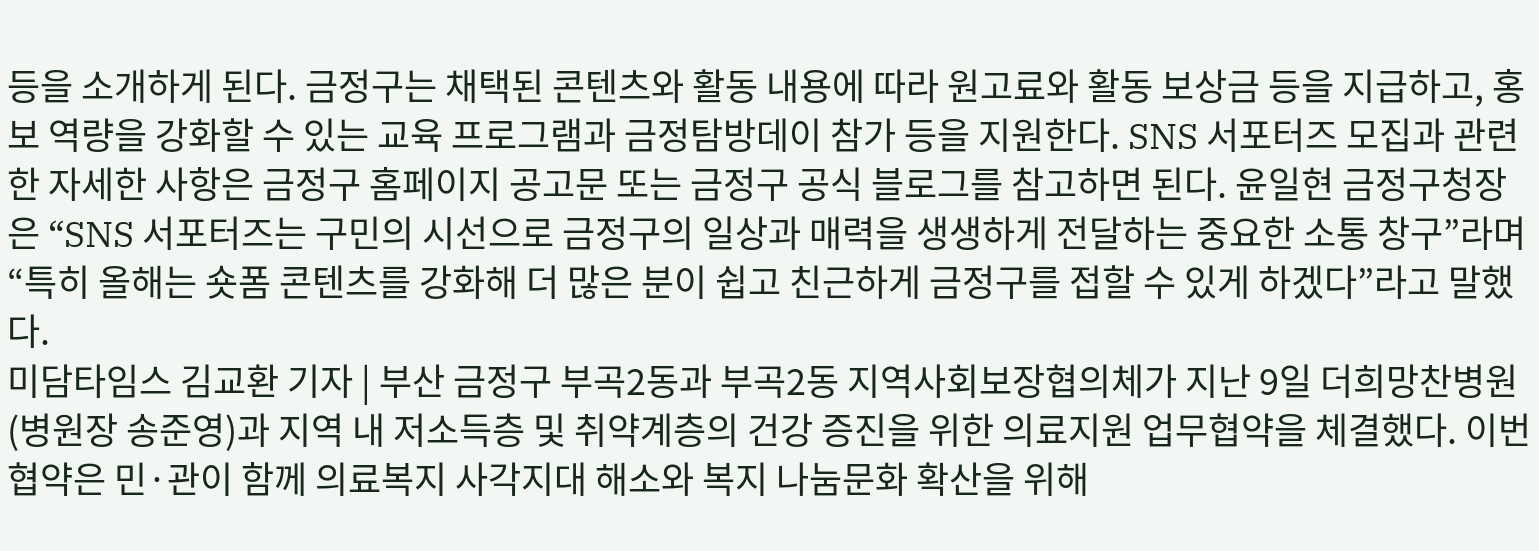등을 소개하게 된다. 금정구는 채택된 콘텐츠와 활동 내용에 따라 원고료와 활동 보상금 등을 지급하고, 홍보 역량을 강화할 수 있는 교육 프로그램과 금정탐방데이 참가 등을 지원한다. SNS 서포터즈 모집과 관련한 자세한 사항은 금정구 홈페이지 공고문 또는 금정구 공식 블로그를 참고하면 된다. 윤일현 금정구청장은 “SNS 서포터즈는 구민의 시선으로 금정구의 일상과 매력을 생생하게 전달하는 중요한 소통 창구”라며 “특히 올해는 숏폼 콘텐츠를 강화해 더 많은 분이 쉽고 친근하게 금정구를 접할 수 있게 하겠다”라고 말했다.
미담타임스 김교환 기자 | 부산 금정구 부곡2동과 부곡2동 지역사회보장협의체가 지난 9일 더희망찬병원(병원장 송준영)과 지역 내 저소득층 및 취약계층의 건강 증진을 위한 의료지원 업무협약을 체결했다. 이번 협약은 민·관이 함께 의료복지 사각지대 해소와 복지 나눔문화 확산을 위해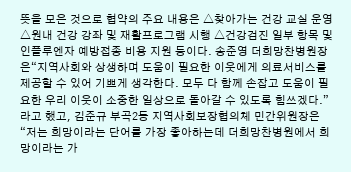뜻을 모은 것으로 협약의 주요 내용은 △찾아가는 건강 교실 운영 △원내 건강 강좌 및 재활프로그램 시행 △건강검진 일부 항목 및 인플루엔자 예방접종 비용 지원 등이다. 송준영 더희망찬병원장은“지역사회와 상생하며 도움이 필요한 이웃에게 의료서비스를 제공할 수 있어 기쁘게 생각한다. 모두 다 함께 손잡고 도움이 필요한 우리 이웃이 소중한 일상으로 돌아갈 수 있도록 힘쓰겠다.”라고 했고, 김준규 부곡2동 지역사회보장협의체 민간위원장은“저는 희망이라는 단어를 가장 좋아하는데 더희망찬병원에서 희망이라는 가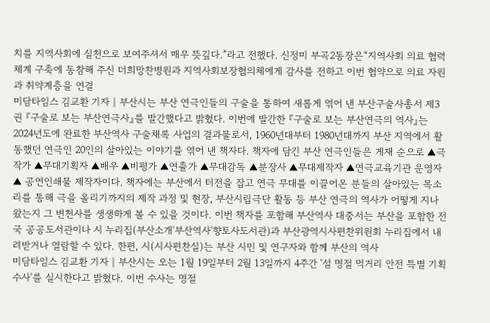치를 지역사회에 실천으로 보여주셔서 매우 뜻깊다.”라고 전했다. 신정미 부곡2동장은“지역사회 의료 협력 체계 구축에 동참해 주신 더희망찬병원과 지역사회보장협의체에게 감사를 전하고 이번 협약으로 의료 자원과 취약계층을 연결
미담타임스 김교환 기자 | 부산시는 부산 연극인들의 구술을 통하여 새롭게 엮어 낸 부산구술사총서 제3권 『구술로 보는 부산연극사』를 발간했다고 밝혔다. 이번에 발간한 『구술로 보는 부산연극의 역사』는 2024년도에 완료한 부산역사 구술채록 사업의 결과물로서, 1960년대부터 1980년대까지 부산 지역에서 활동했던 연극인 20인의 살아있는 이야기를 엮어 낸 책자다. 책자에 담긴 부산 연극인들은 게재 순으로 ▲극작가 ▲무대기획자 ▲배우 ▲비평가 ▲연출가 ▲무대감독 ▲분장사 ▲무대제작자 ▲연극교육기관 운영자 ▲ 공연인쇄물 제작자이다. 책자에는 부산에서 터전을 잡고 연극 무대를 이끌어온 분들의 살아있는 목소리를 통해 극을 올리기까지의 제작 과정 및 현장, 부산시립극단 활동 등 부산 연극의 역사가 어떻게 지나왔는지 그 변천사를 생생하게 볼 수 있을 것이다. 이번 책자를 포함해 부산역사 대중서는 부산을 포함한 전국 공공도서관이나 시 누리집(부산소개'부산역사'향토사도서관)과 부산광역시사편찬위원회 누리집에서 내려받거나 열람할 수 있다. 한편, 시(시사편찬실)는 부산 시민 및 연구자와 함께 부산의 역사
미담타임스 김교환 기자 | 부산시는 오는 1월 19일부터 2월 13일까지 4주간 '설 명절 먹거리 안전 특별 기획수사'를 실시한다고 밝혔다. 이번 수사는 명절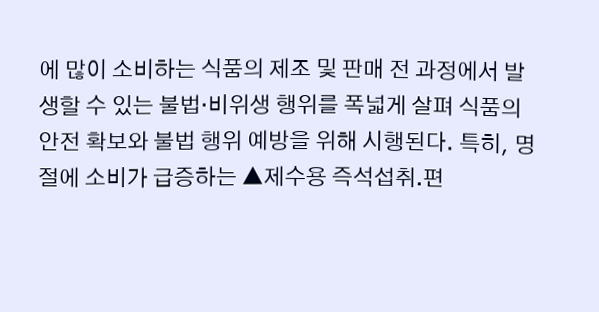에 많이 소비하는 식품의 제조 및 판매 전 과정에서 발생할 수 있는 불법·비위생 행위를 폭넓게 살펴 식품의 안전 확보와 불법 행위 예방을 위해 시행된다. 특히, 명절에 소비가 급증하는 ▲제수용 즉석섭취․편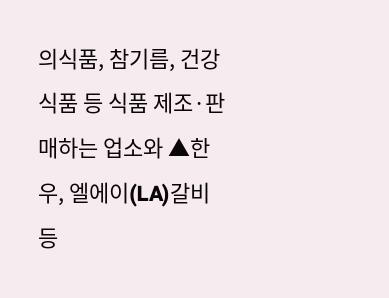의식품, 참기름, 건강식품 등 식품 제조·판매하는 업소와 ▲한우, 엘에이(LA)갈비 등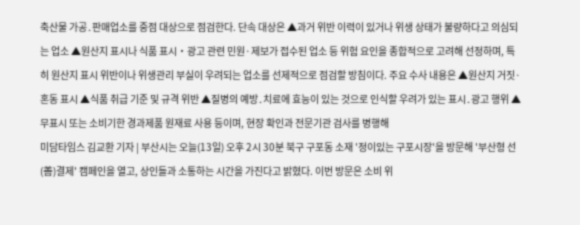축산물 가공․판매업소를 중점 대상으로 점검한다. 단속 대상은 ▲과거 위반 이력이 있거나 위생 상태가 불량하다고 의심되는 업소 ▲원산지 표시나 식품 표시‧광고 관련 민원·제보가 접수된 업소 등 위험 요인을 종합적으로 고려해 선정하며, 특히 원산지 표시 위반이나 위생관리 부실이 우려되는 업소를 선제적으로 점검할 방침이다. 주요 수사 내용은 ▲원산지 거짓·혼동 표시 ▲식품 취급 기준 및 규격 위반 ▲질병의 예방․치료에 효능이 있는 것으로 인식할 우려가 있는 표시․광고 행위 ▲무표시 또는 소비기한 경과제품 원재료 사용 등이며, 현장 확인과 전문기관 검사를 병행해
미담타임스 김교환 기자 | 부산시는 오늘(13일) 오후 2시 30분 북구 구포동 소재 '정이있는 구포시장'을 방문해 '부산형 선(善)결제' 캠페인을 열고, 상인들과 소통하는 시간을 가진다고 밝혔다. 이번 방문은 소비 위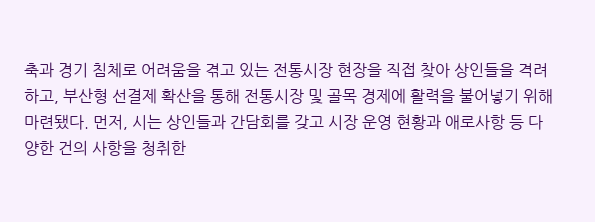축과 경기 침체로 어려움을 겪고 있는 전통시장 현장을 직접 찾아 상인들을 격려하고, 부산형 선결제 확산을 통해 전통시장 및 골목 경제에 활력을 불어넣기 위해 마련됐다. 먼저, 시는 상인들과 간담회를 갖고 시장 운영 현황과 애로사항 등 다양한 건의 사항을 청취한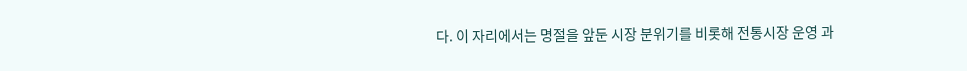다. 이 자리에서는 명절을 앞둔 시장 분위기를 비롯해 전통시장 운영 과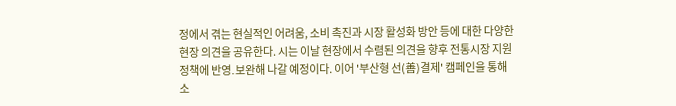정에서 겪는 현실적인 어려움, 소비 촉진과 시장 활성화 방안 등에 대한 다양한 현장 의견을 공유한다. 시는 이날 현장에서 수렴된 의견을 향후 전통시장 지원 정책에 반영․보완해 나갈 예정이다. 이어 '부산형 선(善)결제' 캠페인을 통해 소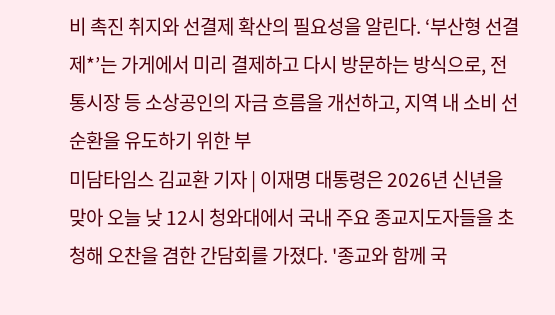비 촉진 취지와 선결제 확산의 필요성을 알린다. ‘부산형 선결제*’는 가게에서 미리 결제하고 다시 방문하는 방식으로, 전통시장 등 소상공인의 자금 흐름을 개선하고, 지역 내 소비 선순환을 유도하기 위한 부
미담타임스 김교환 기자 | 이재명 대통령은 2026년 신년을 맞아 오늘 낮 12시 청와대에서 국내 주요 종교지도자들을 초청해 오찬을 겸한 간담회를 가졌다. '종교와 함께 국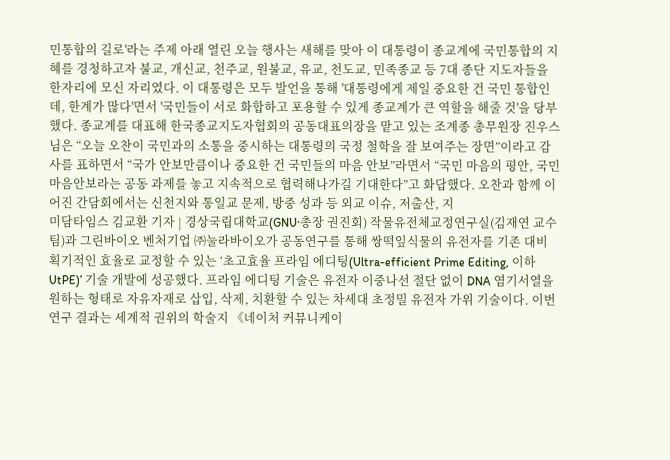민통합의 길로'라는 주제 아래 열린 오늘 행사는 새해를 맞아 이 대통령이 종교계에 국민통합의 지혜를 경청하고자 불교, 개신교, 천주교, 원불교, 유교, 천도교, 민족종교 등 7대 종단 지도자들을 한자리에 모신 자리였다. 이 대통령은 모두 발언을 통해 '대통령에게 제일 중요한 건 국민 통합인데, 한계가 많다'면서 '국민들이 서로 화합하고 포용할 수 있게 종교계가 큰 역할을 해줄 것'을 당부했다. 종교계를 대표해 한국종교지도자협회의 공동대표의장을 맡고 있는 조계종 총무원장 진우스님은 “오늘 오찬이 국민과의 소통을 중시하는 대통령의 국정 철학을 잘 보여주는 장면”이라고 감사를 표하면서 “국가 안보만큼이나 중요한 건 국민들의 마음 안보”라면서 “국민 마음의 평안, 국민 마음안보라는 공동 과제를 놓고 지속적으로 협력해나가길 기대한다”고 화답했다. 오찬과 함께 이어진 간담회에서는 신천지와 통일교 문제, 방중 성과 등 외교 이슈, 저출산, 지
미담타임스 김교환 기자 | 경상국립대학교(GNU·총장 권진회) 작물유전체교정연구실(김재연 교수팀)과 그린바이오 벤처기업 ㈜눌라바이오가 공동연구를 통해 쌍떡잎식물의 유전자를 기존 대비 획기적인 효율로 교정할 수 있는 ‘초고효율 프라임 에디팅(Ultra-efficient Prime Editing, 이하 UtPE)’ 기술 개발에 성공했다. 프라임 에디팅 기술은 유전자 이중나선 절단 없이 DNA 염기서열을 원하는 형태로 자유자재로 삽입, 삭제, 치환할 수 있는 차세대 초정밀 유전자 가위 기술이다. 이번 연구 결과는 세계적 권위의 학술지 《네이처 커뮤니케이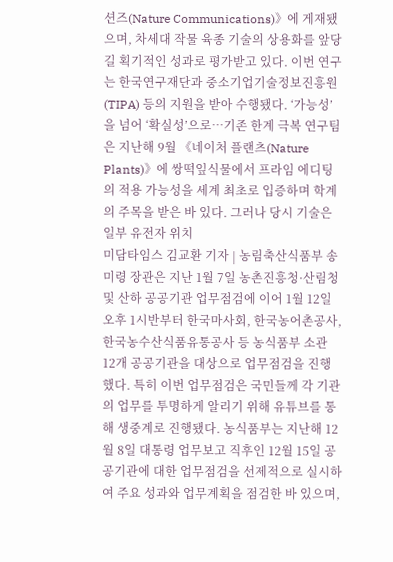션즈(Nature Communications)》에 게재됐으며, 차세대 작물 육종 기술의 상용화를 앞당길 획기적인 성과로 평가받고 있다. 이번 연구는 한국연구재단과 중소기업기술정보진흥원(TIPA) 등의 지원을 받아 수행됐다. ‘가능성’을 넘어 ‘확실성’으로…기존 한계 극복 연구팀은 지난해 9월 《네이처 플랜츠(Nature Plants)》에 쌍떡잎식물에서 프라임 에디팅의 적용 가능성을 세계 최초로 입증하며 학계의 주목을 받은 바 있다. 그러나 당시 기술은 일부 유전자 위치
미담타임스 김교환 기자 | 농림축산식품부 송미령 장관은 지난 1월 7일 농촌진흥청·산림청 및 산하 공공기관 업무점검에 이어 1월 12일 오후 1시반부터 한국마사회, 한국농어촌공사, 한국농수산식품유통공사 등 농식품부 소관 12개 공공기관을 대상으로 업무점검을 진행했다. 특히 이번 업무점검은 국민들께 각 기관의 업무를 투명하게 알리기 위해 유튜브를 통해 생중계로 진행됐다. 농식품부는 지난해 12월 8일 대통령 업무보고 직후인 12월 15일 공공기관에 대한 업무점검을 선제적으로 실시하여 주요 성과와 업무계획을 점검한 바 있으며,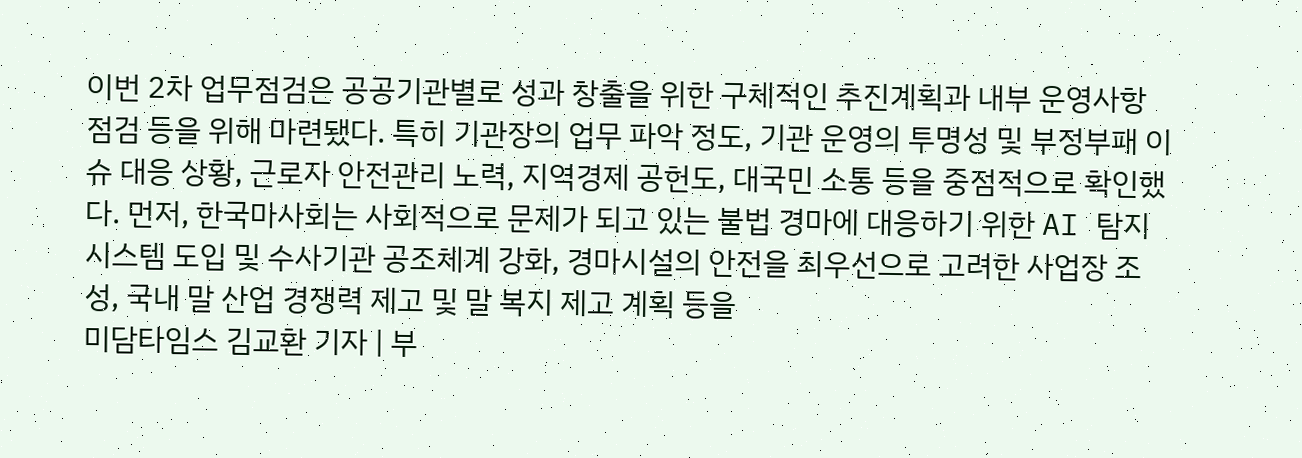이번 2차 업무점검은 공공기관별로 성과 창출을 위한 구체적인 추진계획과 내부 운영사항 점검 등을 위해 마련됐다. 특히 기관장의 업무 파악 정도, 기관 운영의 투명성 및 부정부패 이슈 대응 상황, 근로자 안전관리 노력, 지역경제 공헌도, 대국민 소통 등을 중점적으로 확인했다. 먼저, 한국마사회는 사회적으로 문제가 되고 있는 불법 경마에 대응하기 위한 AI 탐지시스템 도입 및 수사기관 공조체계 강화, 경마시설의 안전을 최우선으로 고려한 사업장 조성, 국내 말 산업 경쟁력 제고 및 말 복지 제고 계획 등을
미담타임스 김교환 기자 | 부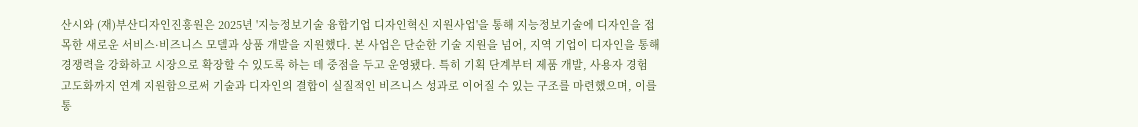산시와 (재)부산디자인진흥원은 2025년 '지능정보기술 융합기업 디자인혁신 지원사업'을 통해 지능정보기술에 디자인을 접목한 새로운 서비스·비즈니스 모델과 상품 개발을 지원했다. 본 사업은 단순한 기술 지원을 넘어, 지역 기업이 디자인을 통해 경쟁력을 강화하고 시장으로 확장할 수 있도록 하는 데 중점을 두고 운영됐다. 특히 기획 단계부터 제품 개발, 사용자 경험 고도화까지 연계 지원함으로써 기술과 디자인의 결합이 실질적인 비즈니스 성과로 이어질 수 있는 구조를 마련했으며, 이를 통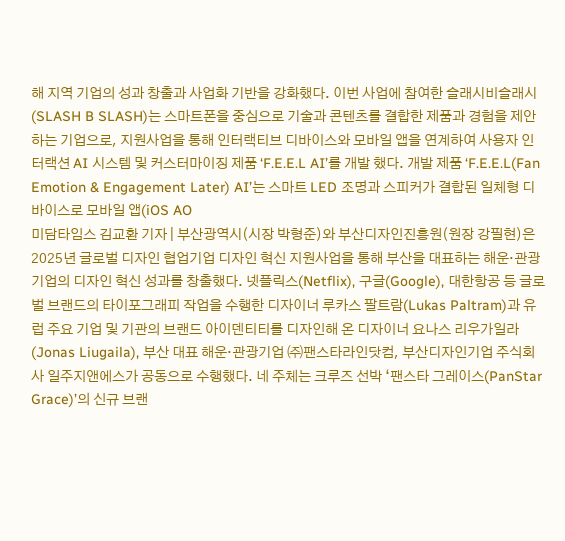해 지역 기업의 성과 창출과 사업화 기반을 강화했다. 이번 사업에 참여한 슬래시비슬래시(SLASH B SLASH)는 스마트폰을 중심으로 기술과 콘텐츠를 결합한 제품과 경험을 제안하는 기업으로, 지원사업을 통해 인터랙티브 디바이스와 모바일 앱을 연계하여 사용자 인터랙션 AI 시스템 및 커스터마이징 제품 ‘F.E.E.L AI’를 개발 했다. 개발 제품 ‘F.E.E.L(Fan Emotion & Engagement Later) AI’는 스마트 LED 조명과 스피커가 결합된 일체형 디바이스로 모바일 앱(iOS AO
미담타임스 김교환 기자 | 부산광역시(시장 박형준)와 부산디자인진흥원(원장 강필현)은 2025년 글로벌 디자인 협업기업 디자인 혁신 지원사업을 통해 부산을 대표하는 해운‧관광 기업의 디자인 혁신 성과를 창출했다. 넷플릭스(Netflix), 구글(Google), 대한항공 등 글로벌 브랜드의 타이포그래피 작업을 수행한 디자이너 루카스 팔트람(Lukas Paltram)과 유럽 주요 기업 및 기관의 브랜드 아이덴티티를 디자인해 온 디자이너 요나스 리우가일라(Jonas Liugaila), 부산 대표 해운·관광기업 ㈜팬스타라인닷컴, 부산디자인기업 주식회사 일주지앤에스가 공동으로 수행했다. 네 주체는 크루즈 선박 ‘팬스타 그레이스(PanStar Grace)’의 신규 브랜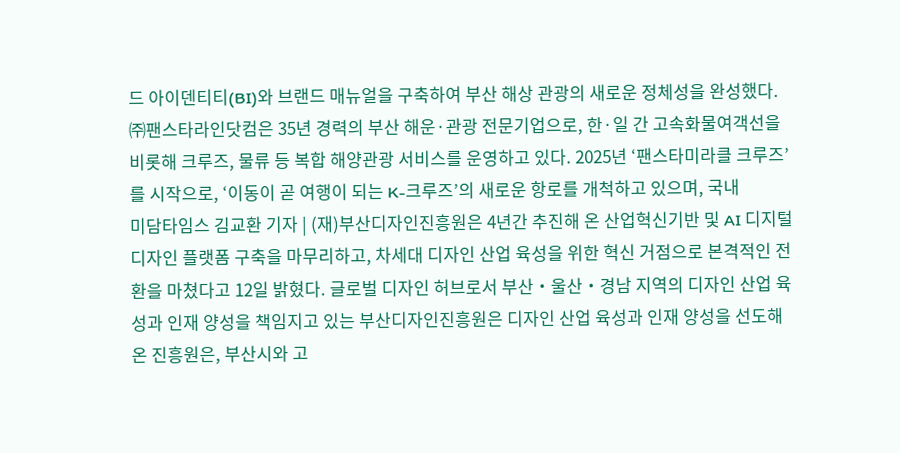드 아이덴티티(BI)와 브랜드 매뉴얼을 구축하여 부산 해상 관광의 새로운 정체성을 완성했다. ㈜팬스타라인닷컴은 35년 경력의 부산 해운·관광 전문기업으로, 한·일 간 고속화물여객선을 비롯해 크루즈, 물류 등 복합 해양관광 서비스를 운영하고 있다. 2025년 ‘팬스타미라클 크루즈’를 시작으로, ‘이동이 곧 여행이 되는 K-크루즈’의 새로운 항로를 개척하고 있으며, 국내
미담타임스 김교환 기자 | (재)부산디자인진흥원은 4년간 추진해 온 산업혁신기반 및 AI 디지털 디자인 플랫폼 구축을 마무리하고, 차세대 디자인 산업 육성을 위한 혁신 거점으로 본격적인 전환을 마쳤다고 12일 밝혔다. 글로벌 디자인 허브로서 부산‧울산‧경남 지역의 디자인 산업 육성과 인재 양성을 책임지고 있는 부산디자인진흥원은 디자인 산업 육성과 인재 양성을 선도해 온 진흥원은, 부산시와 고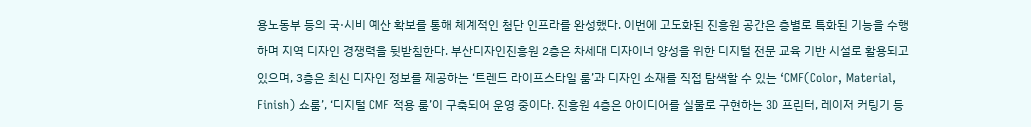용노동부 등의 국·시비 예산 확보를 통해 체계적인 첨단 인프라를 완성했다. 이번에 고도화된 진흥원 공간은 층별로 특화된 기능을 수행하며 지역 디자인 경쟁력을 뒷받침한다. 부산디자인진흥원 2층은 차세대 디자이너 양성을 위한 디지털 전문 교육 기반 시설로 활용되고 있으며, 3층은 최신 디자인 정보를 제공하는 ‘트렌드 라이프스타일 룸’과 디자인 소재를 직접 탐색할 수 있는 ‘CMF(Color, Material, Finish) 쇼룸’, ‘디지털 CMF 적용 룸’이 구축되어 운영 중이다. 진흥원 4층은 아이디어를 실물로 구현하는 3D 프린터, 레이저 커팅기 등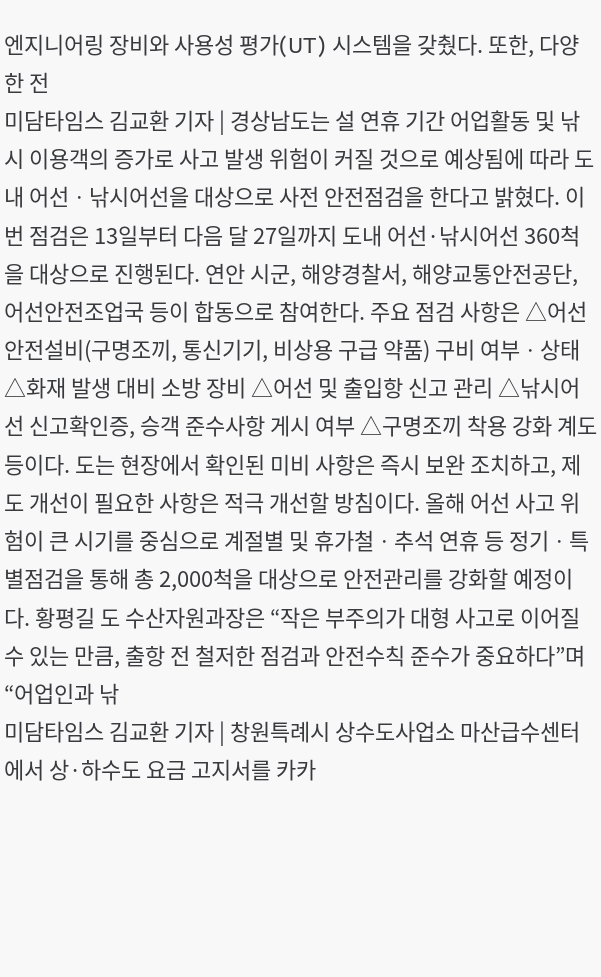엔지니어링 장비와 사용성 평가(UT) 시스템을 갖췄다. 또한, 다양한 전
미담타임스 김교환 기자 | 경상남도는 설 연휴 기간 어업활동 및 낚시 이용객의 증가로 사고 발생 위험이 커질 것으로 예상됨에 따라 도내 어선ㆍ낚시어선을 대상으로 사전 안전점검을 한다고 밝혔다. 이번 점검은 13일부터 다음 달 27일까지 도내 어선·낚시어선 360척을 대상으로 진행된다. 연안 시군, 해양경찰서, 해양교통안전공단, 어선안전조업국 등이 합동으로 참여한다. 주요 점검 사항은 △어선 안전설비(구명조끼, 통신기기, 비상용 구급 약품) 구비 여부ㆍ상태 △화재 발생 대비 소방 장비 △어선 및 출입항 신고 관리 △낚시어선 신고확인증, 승객 준수사항 게시 여부 △구명조끼 착용 강화 계도 등이다. 도는 현장에서 확인된 미비 사항은 즉시 보완 조치하고, 제도 개선이 필요한 사항은 적극 개선할 방침이다. 올해 어선 사고 위험이 큰 시기를 중심으로 계절별 및 휴가철ㆍ추석 연휴 등 정기ㆍ특별점검을 통해 총 2,000척을 대상으로 안전관리를 강화할 예정이다. 황평길 도 수산자원과장은 “작은 부주의가 대형 사고로 이어질 수 있는 만큼, 출항 전 철저한 점검과 안전수칙 준수가 중요하다”며 “어업인과 낚
미담타임스 김교환 기자 | 창원특례시 상수도사업소 마산급수센터에서 상·하수도 요금 고지서를 카카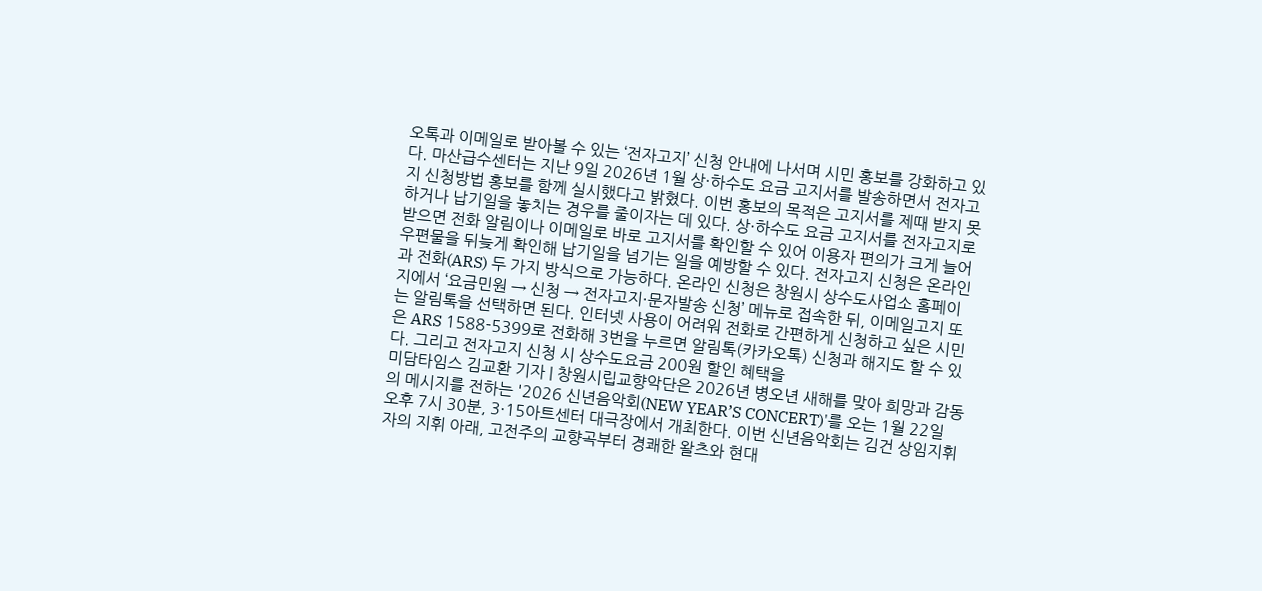오톡과 이메일로 받아볼 수 있는 ‘전자고지’ 신청 안내에 나서며 시민 홍보를 강화하고 있다. 마산급수센터는 지난 9일 2026년 1월 상·하수도 요금 고지서를 발송하면서 전자고지 신청방법 홍보를 함께 실시했다고 밝혔다. 이번 홍보의 목적은 고지서를 제때 받지 못하거나 납기일을 놓치는 경우를 줄이자는 데 있다. 상·하수도 요금 고지서를 전자고지로 받으면 전화 알림이나 이메일로 바로 고지서를 확인할 수 있어 이용자 편의가 크게 늘어 우편물을 뒤늦게 확인해 납기일을 넘기는 일을 예방할 수 있다. 전자고지 신청은 온라인과 전화(ARS) 두 가지 방식으로 가능하다. 온라인 신청은 창원시 상수도사업소 홈페이지에서 ‘요금민원 → 신청 → 전자고지·문자발송 신청’ 메뉴로 접속한 뒤, 이메일고지 또는 알림톡을 선택하면 된다. 인터넷 사용이 어려워 전화로 간편하게 신청하고 싶은 시민은 ARS 1588-5399로 전화해 3번을 누르면 알림톡(카카오톡) 신청과 해지도 할 수 있다. 그리고 전자고지 신청 시 상수도요금 200원 할인 혜택을
미담타임스 김교환 기자 | 창원시립교향악단은 2026년 병오년 새해를 맞아 희망과 감동의 메시지를 전하는 '2026 신년음악회(NEW YEAR’S CONCERT)'를 오는 1월 22일 오후 7시 30분, 3·15아트센터 대극장에서 개최한다. 이번 신년음악회는 김건 상임지휘자의 지휘 아래, 고전주의 교향곡부터 경쾌한 왈츠와 현대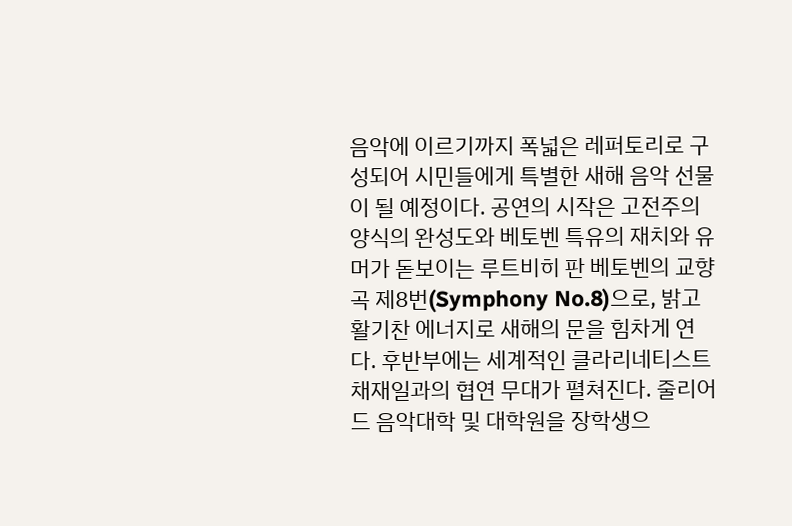음악에 이르기까지 폭넓은 레퍼토리로 구성되어 시민들에게 특별한 새해 음악 선물이 될 예정이다. 공연의 시작은 고전주의 양식의 완성도와 베토벤 특유의 재치와 유머가 돋보이는 루트비히 판 베토벤의 교향곡 제8번(Symphony No.8)으로, 밝고 활기찬 에너지로 새해의 문을 힘차게 연다. 후반부에는 세계적인 클라리네티스트 채재일과의 협연 무대가 펼쳐진다. 줄리어드 음악대학 및 대학원을 장학생으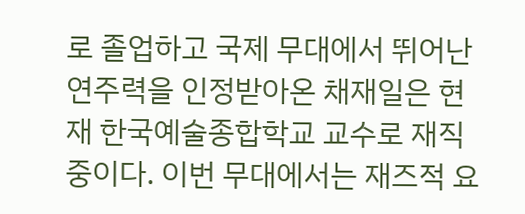로 졸업하고 국제 무대에서 뛰어난 연주력을 인정받아온 채재일은 현재 한국예술종합학교 교수로 재직 중이다. 이번 무대에서는 재즈적 요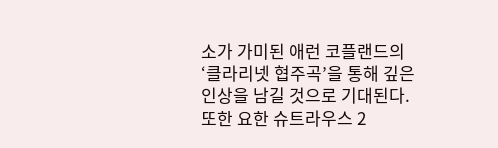소가 가미된 애런 코플랜드의 ‘클라리넷 협주곡’을 통해 깊은 인상을 남길 것으로 기대된다. 또한 요한 슈트라우스 2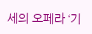세의 오페라 ‘기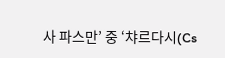사 파스만’ 중 ‘챠르다시(Cs